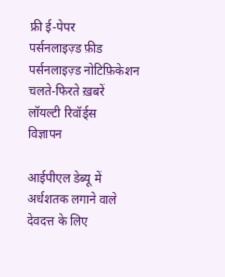फ्री ई-पेपर
पर्सनलाइज़्ड फ़ीड
पर्सनलाइज़्ड नोटिफ़िकेशन
चलते-फिरते ख़बरें
लॉयल्टी रिवॉर्ड्स
विज्ञापन

आईपीएल डेब्यू में अर्धशतक लगाने वाले देवदत्त के लिए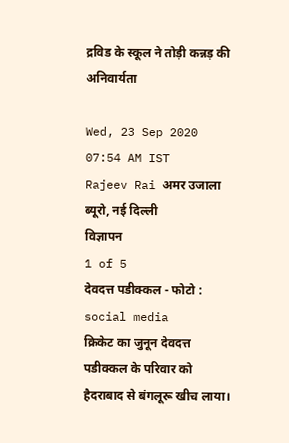द्रविड के स्कूल ने तोड़ी कन्नड़ की अनिवार्यता

Wed, 23 Sep 2020 07:54 AM IST
Rajeev Rai अमर उजाला ब्यूरो, नई दिल्ली
विज्ञापन
1 of 5
देवदत्त पडीक्कल - फोटो : social media
क्रिकेट का जुनून देवदत्त पडीक्कल के परिवार को हैदराबाद से बंगलूरू खीच लाया।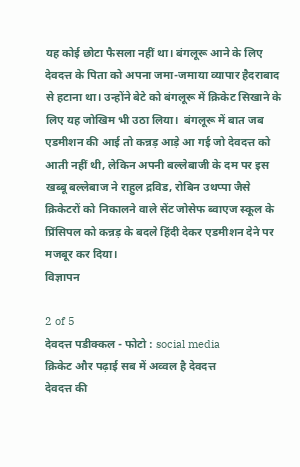यह कोई छोटा फैसला नहीं था। बंगलूरू आने के लिए देवदत्त के पिता को अपना जमा-जमाया व्यापार हैदराबाद से हटाना था। उन्होंने बेटे को बंगलूरू में क्रिकेट सिखाने के लिए यह जोखिम भी उठा लिया।  बंगलूरू में बात जब एडमीशन की आई तो कन्नड़ आड़े आ गई जो देवदत्त को आती नहीं थी, लेकिन अपनी बल्लेबाजी के दम पर इस खब्बू बल्लेबाज ने राहुल द्रविड, रोबिन उथप्पा जैसे क्रिकेटरों को निकालने वाले सेंट जोसेफ ब्वाएज स्कूल के प्रिंसिपल को कन्नड़ के बदले हिंदी देकर एडमीशन देने पर मजबूर कर दिया।
विज्ञापन

2 of 5
देवदत्त पडीक्कल - फोटो : social media
क्रिकेट और पढ़ाई सब में अव्वल है देवदत्त
देवदत्त की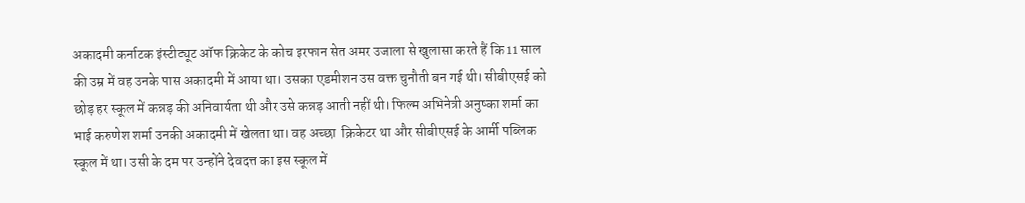अकादमी कर्नाटक इंस्टीट्यूट ऑफ क्रिकेट के कोच इरफान सेत अमर उजाला से खुलासा करते हैं कि 11 साल की उम्र में वह उनके पास अकादमी में आया था। उसका एडमीशन उस वक्त चुनौती बन गई थी। सीबीएसई को छोड़ हर स्कूल में कन्नड़ की अनिवार्यता थी और उसे कन्नड़ आती नहीं थी। फिल्म अभिनेत्री अनुष्का शर्मा का भाई करुणेश शर्मा उनकी अकादमी में खेलता था। वह अच्छा  क्रिकेटर था और सीबीएसई के आर्मी पब्लिक स्कूल में था। उसी के दम पर उन्होंने देवदत्त का इस स्कूल में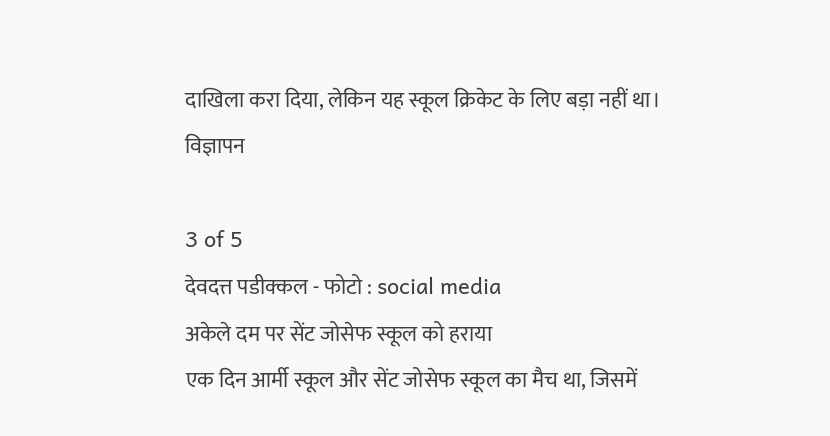दाखिला करा दिया, लेकिन यह स्कूल क्रिकेट के लिए बड़ा नहीं था।
विज्ञापन

3 of 5
देवदत्त पडीक्कल - फोटो : social media
अकेले दम पर सेंट जोसेफ स्कूल को हराया
एक दिन आर्मी स्कूल और सेंट जोसेफ स्कूल का मैच था, जिसमें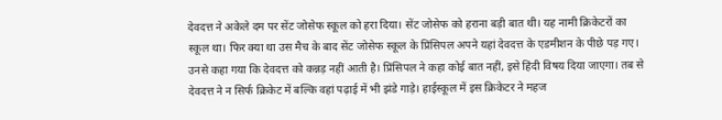देवदत्त ने अकेले दम पर सेंट जोसेफ स्कूल को हरा दिया। सेंट जोसेफ को हराना बड़ी बात थी। यह नामी क्रिकेटरों का स्कूल था। फिर क्या था उस मैच के बाद सेंट जोसेफ स्कूल के प्रिंसिपल अपने यहां देवदत्त के एडमीशन के पीछे पड़ गए। उनसे कहा गया कि देवदत्त को कन्नड़ नहीं आती है। प्रिंसिपल ने कहा कोई बात नहीं, इसे हिंदी विषय दिया जाएगा। तब से देवदत्त ने न सिर्फ क्रिकेट में बल्कि वहां पढ़ाई में भी झंडे गाड़े। हाईस्कूल में इस क्रिकेटर ने महज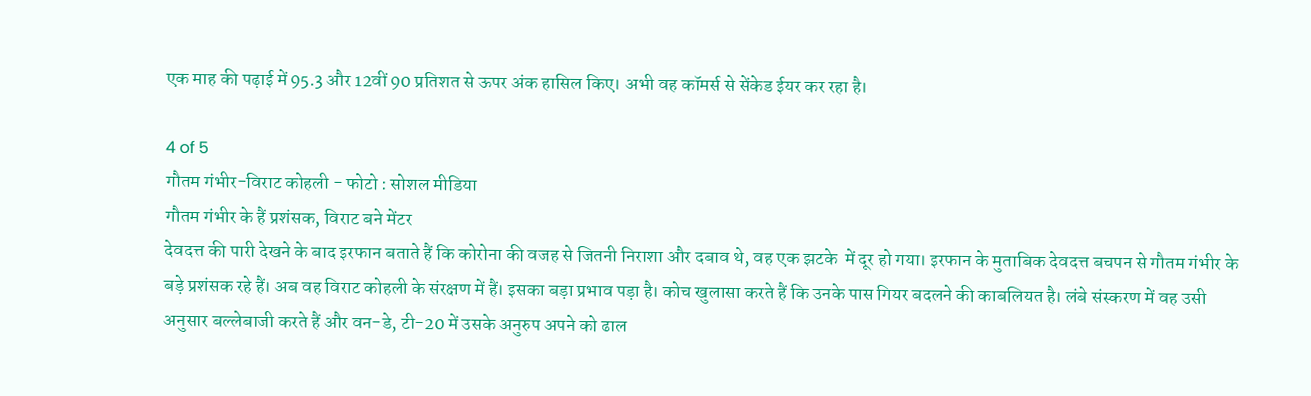एक माह की पढ़ाई में 95.3 और 12वीं 90 प्रतिशत से ऊपर अंक हासिल किए। अभी वह कॉमर्स से सेंकेड ईयर कर रहा है।

4 of 5
गौतम गंभीर-विराट कोहली - फोटो : सोशल मीडिया
गौतम गंभीर के हैं प्रशंसक, विराट बने मेंटर
देवदत्त की पारी देखने के बाद इरफान बताते हैं कि कोरोना की वजह से जितनी निराशा और दबाव थे, वह एक झटके  में दूर हो गया। इरफान के मुताबिक देवदत्त बचपन से गौतम गंभीर के बड़े प्रशंसक रहे हैं। अब वह विराट कोहली के संरक्षण में हैं। इसका बड़ा प्रभाव पड़ा है। कोच खुलासा करते हैं कि उनके पास गियर बदलने की काबलियत है। लंबे संस्करण में वह उसी अनुसार बल्लेबाजी करते हैं और वन-डे, टी-20 में उसके अनुरुप अपने को ढाल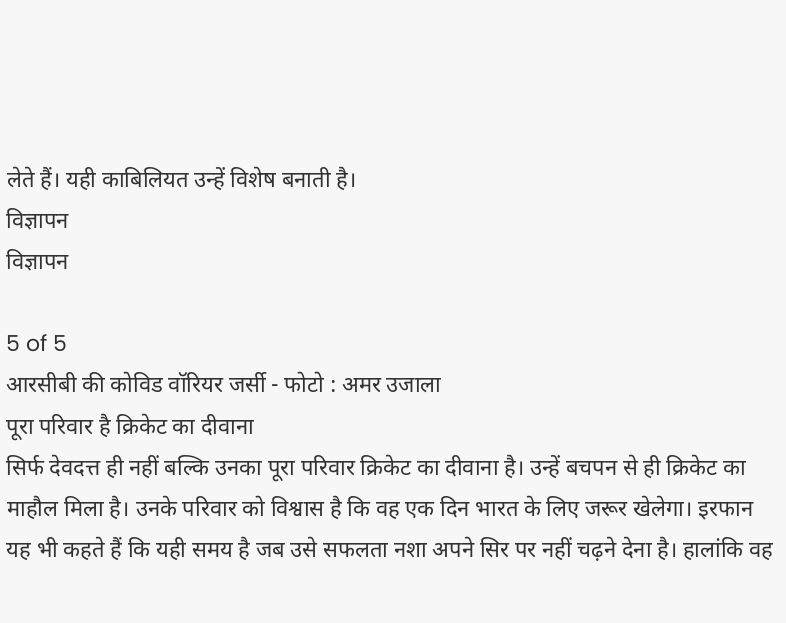लेते हैं। यही काबिलियत उन्हें विशेष बनाती है।
विज्ञापन
विज्ञापन

5 of 5
आरसीबी की कोविड वॉरियर जर्सी - फोटो : अमर उजाला
पूरा परिवार है क्रिकेट का दीवाना
सिर्फ देवदत्त ही नहीं बल्कि उनका पूरा परिवार क्रिकेट का दीवाना है। उन्हें बचपन से ही क्रिकेट का माहौल मिला है। उनके परिवार को विश्वास है कि वह एक दिन भारत के लिए जरूर खेलेगा। इरफान यह भी कहते हैं कि यही समय है जब उसे सफलता नशा अपने सिर पर नहीं चढ़ने देना है। हालांकि वह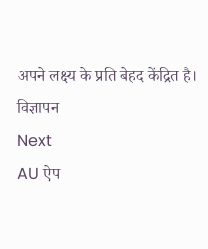अपने लक्ष्य के प्रति बेहद केंद्रित है।
विज्ञापन
Next
AU ऐप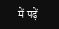में पढ़ें